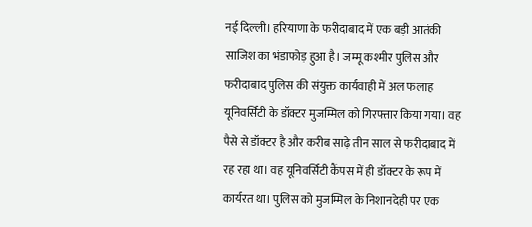नई दिल्ली। हरियाणा के फरीदाबाद में एक बड़ी आतंकी साजिश का भंडाफोड़ हुआ है। जम्मू कश्मीर पुलिस और फरीदाबाद पुलिस की संयुक्त कार्यवाही में अल फलाह यूनिवर्सिटी के डॉक्टर मुजम्मिल को गिरफ्तार किया गया। वह पैसे से डॉक्टर है और करीब साढ़े तीन साल से फरीदाबाद में रह रहा था। वह यूनिवर्सिटी कैंपस में ही डॉक्टर के रूप में कार्यरत था। पुलिस को मुजम्मिल के निशानदेही पर एक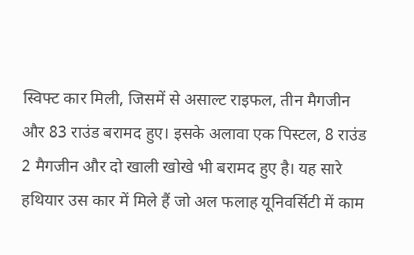स्विफ्ट कार मिली, जिसमें से असाल्ट राइफल, तीन मैगजीन और 83 राउंड बरामद हुए। इसके अलावा एक पिस्टल, 8 राउंड 2 मैगजीन और दो खाली खोखे भी बरामद हुए है। यह सारे हथियार उस कार में मिले हैं जो अल फलाह यूनिवर्सिटी में काम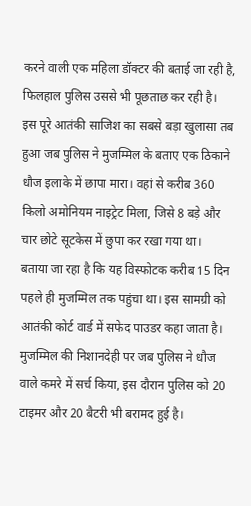करने वाली एक महिला डॉक्टर की बताई जा रही है, फिलहाल पुलिस उससे भी पूछताछ कर रही है।
इस पूरे आतंकी साजिश का सबसे बड़ा खुलासा तब हुआ जब पुलिस ने मुजम्मिल के बताए एक ठिकाने धौज इलाके में छापा मारा। वहां से करीब 360 किलो अमोनियम नाइट्रेट मिला, जिसे 8 बड़े और चार छोटे सूटकेस में छुपा कर रखा गया था।
बताया जा रहा है कि यह विस्फोटक करीब 15 दिन पहले ही मुजम्मिल तक पहुंचा था। इस सामग्री को आतंकी कोर्ट वार्ड में सफेद पाउडर कहा जाता है। मुजम्मिल की निशानदेही पर जब पुलिस ने धौज वाले कमरे में सर्च किया, इस दौरान पुलिस को 20 टाइमर और 20 बैटरी भी बरामद हुई है।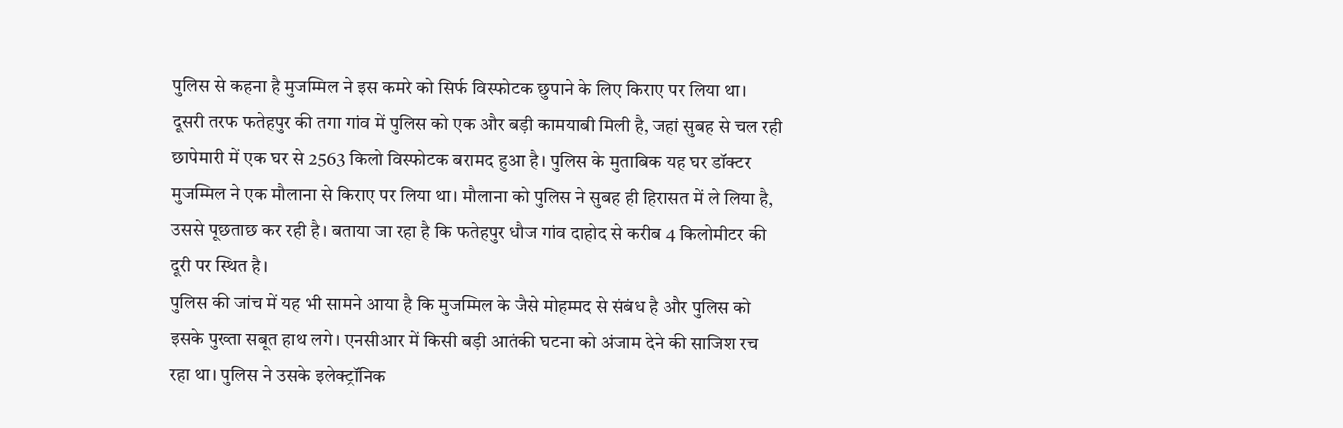पुलिस से कहना है मुजम्मिल ने इस कमरे को सिर्फ विस्फोटक छुपाने के लिए किराए पर लिया था।
दूसरी तरफ फतेहपुर की तगा गांव में पुलिस को एक और बड़ी कामयाबी मिली है, जहां सुबह से चल रही छापेमारी में एक घर से 2563 किलो विस्फोटक बरामद हुआ है। पुलिस के मुताबिक यह घर डॉक्टर मुजम्मिल ने एक मौलाना से किराए पर लिया था। मौलाना को पुलिस ने सुबह ही हिरासत में ले लिया है, उससे पूछताछ कर रही है। बताया जा रहा है कि फतेहपुर धौज गांव दाहोद से करीब 4 किलोमीटर की दूरी पर स्थित है।
पुलिस की जांच में यह भी सामने आया है कि मुजम्मिल के जैसे मोहम्मद से संबंध है और पुलिस को इसके पुख्ता सबूत हाथ लगे। एनसीआर में किसी बड़ी आतंकी घटना को अंजाम देने की साजिश रच रहा था। पुलिस ने उसके इलेक्ट्रॉनिक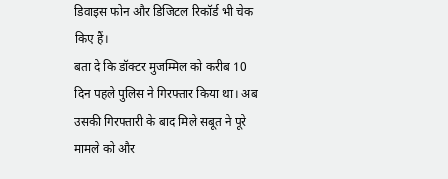डिवाइस फोन और डिजिटल रिकॉर्ड भी चेक किए हैं।
बता दे कि डॉक्टर मुजम्मिल को करीब 10 दिन पहले पुलिस ने गिरफ्तार किया था। अब उसकी गिरफ्तारी के बाद मिले सबूत ने पूरे मामले को और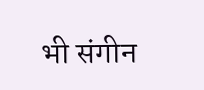भी संगीन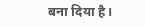बना दिया है।